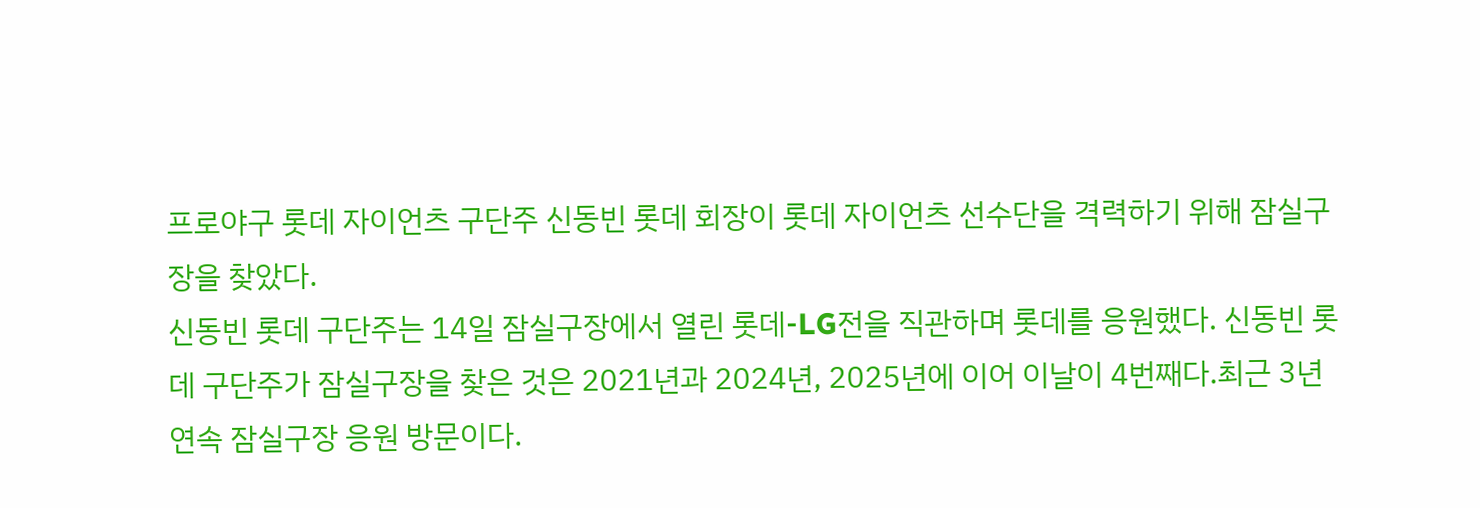프로야구 롯데 자이언츠 구단주 신동빈 롯데 회장이 롯데 자이언츠 선수단을 격력하기 위해 잠실구장을 찾았다.
신동빈 롯데 구단주는 14일 잠실구장에서 열린 롯데-LG전을 직관하며 롯데를 응원했다. 신동빈 롯데 구단주가 잠실구장을 찾은 것은 2021년과 2024년, 2025년에 이어 이날이 4번째다.최근 3년 연속 잠실구장 응원 방문이다.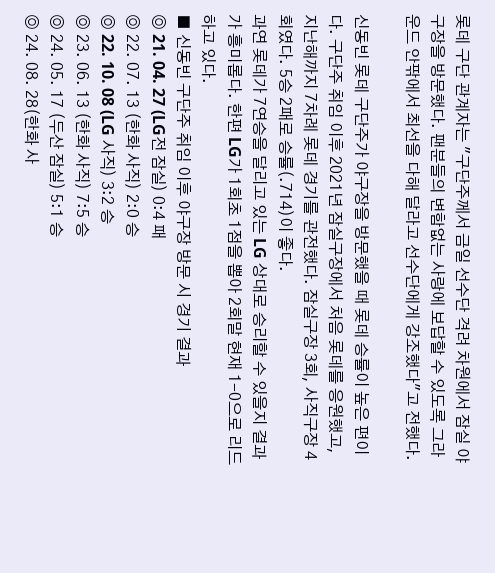롯데 구단 관계자는 "구단주께서 금일 선수단 격려 차원에서 잠실 야구장을 방문했다. 팬분들의 변함없는 사랑에 보답할 수 있도록 그라운드 안팎에서 최선을 다해 달라고 선수단에게 강조했다"고 전했다.

신동빈 롯데 구단주가 야구장을 방문했을 때 롯데 승률이 높은 편이다. 구단주 취임 이후 2021년 잠실구장에서 처음 롯데를 응원했고, 지난해까지 7차례 롯데 경기를 관전했다. 잠실구장 3회, 사직구장 4회였다. 5승 2패로 승률(.714)이 좋다.
과연 롯데가 7연승을 달리고 있는 LG 상대로 승리할 수 있을지 결과가 흥미롭다. 한편 LG가 1회초 1점을 뽑아 2회말 현재 1-0으로 리드하고 있다.
■ 신동빈 구단주 취임 이후 야구장 방문 시 경기 결과
◎ 21. 04. 27 (LG전 잠실) 0:4 패
◎ 22. 07. 13 (한화 사직) 2:0 승
◎ 22. 10. 08 (LG 사직) 3:2 승
◎ 23. 06. 13 (한화 사직) 7:5 승
◎ 24. 05. 17 (두산 잠실) 5:1 승
◎ 24. 08. 28(한화 사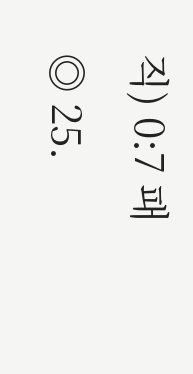직) 0:7 패
◎ 25.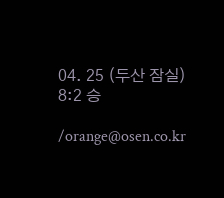04. 25 (두산 잠실) 8:2 승

/orange@osen.co.kr